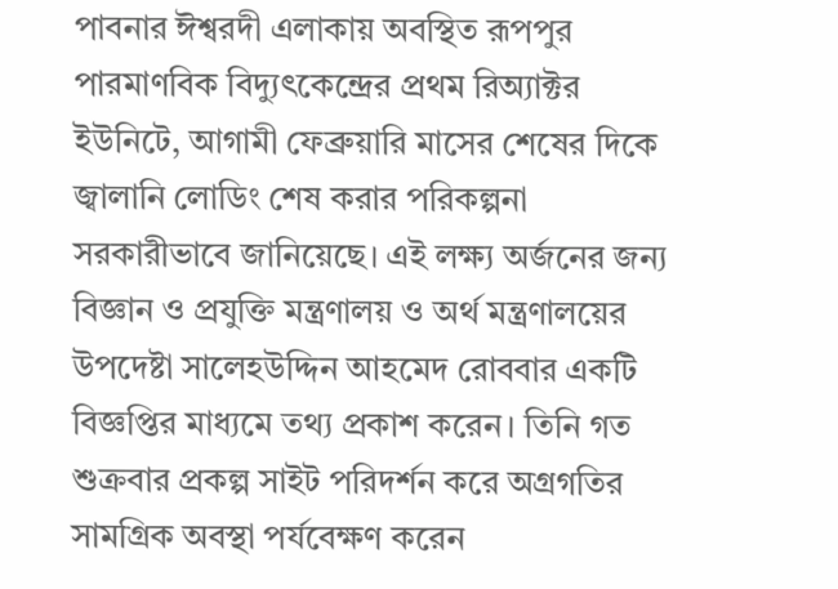পাবনার ঈশ্বরদী এলাকায় অবস্থিত রূপপুর পারমাণবিক বিদ্যুৎকেন্দ্রের প্রথম রিঅ্যাক্টর ইউনিটে, আগামী ফেব্রুয়ারি মাসের শেষের দিকে জ্বালানি লোডিং শেষ করার পরিকল্পনা সরকারীভাবে জানিয়েছে। এই লক্ষ্য অর্জনের জন্য বিজ্ঞান ও প্রযুক্তি মন্ত্রণালয় ও অর্থ মন্ত্রণালয়ের উপদেষ্টা সালেহউদ্দিন আহমেদ রোববার একটি বিজ্ঞপ্তির মাধ্যমে তথ্য প্রকাশ করেন। তিনি গত শুক্রবার প্রকল্প সাইট পরিদর্শন করে অগ্রগতির সামগ্রিক অবস্থা পর্যবেক্ষণ করেন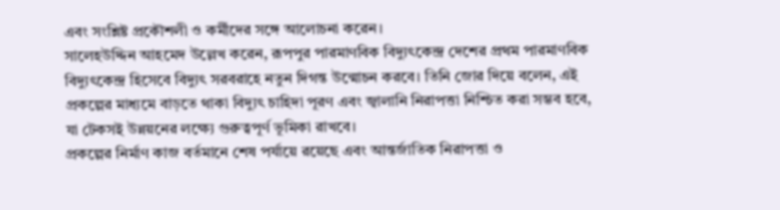এবং সংশ্লিষ্ট প্রকৌশলী ও কর্মীদের সঙ্গে আলোচনা করেন।
সালেহউদ্দিন আহমেদ উল্লেখ করেন, রূপপুর পারমাণবিক বিদ্যুৎকেন্দ্র দেশের প্রথম পারমাণবিক বিদ্যুৎকেন্দ্র হিসেবে বিদ্যুৎ সরবরাহে নতুন দিগন্ত উন্মোচন করবে। তিনি জোর দিয়ে বলেন, এই প্রকল্পের মাধ্যমে বাড়তে থাকা বিদ্যুৎ চাহিদা পূরণ এবং জ্বালানি নিরাপত্তা নিশ্চিত করা সম্ভব হবে, যা টেকসই উন্নয়নের লক্ষ্যে গুরুত্বপূর্ণ ভূমিকা রাখবে।
প্রকল্পের নির্মাণ কাজ বর্তমানে শেষ পর্যায়ে রয়েছে এবং আন্তর্জাতিক নিরাপত্তা ও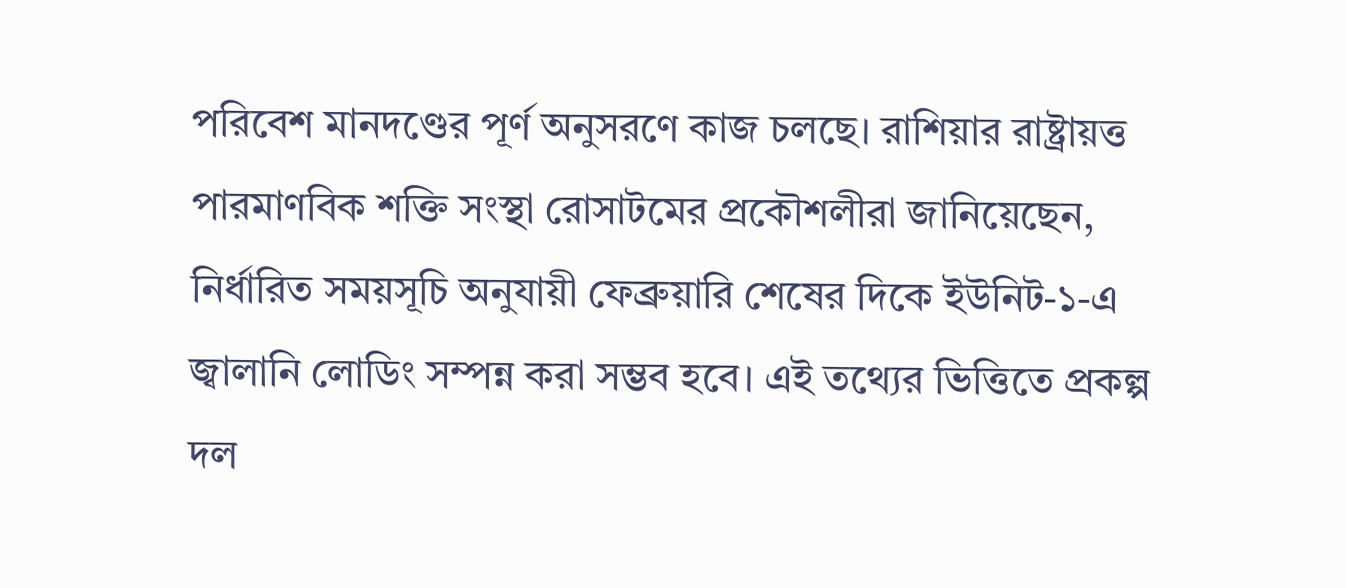পরিবেশ মানদণ্ডের পূর্ণ অনুসরণে কাজ চলছে। রাশিয়ার রাষ্ট্রায়ত্ত পারমাণবিক শক্তি সংস্থা রোসাটমের প্রকৌশলীরা জানিয়েছেন, নির্ধারিত সময়সূচি অনুযায়ী ফেব্রুয়ারি শেষের দিকে ইউনিট‑১-এ জ্বালানি লোডিং সম্পন্ন করা সম্ভব হবে। এই তথ্যের ভিত্তিতে প্রকল্প দল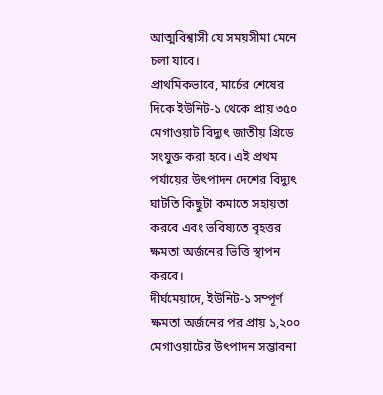আত্মবিশ্বাসী যে সময়সীমা মেনে চলা যাবে।
প্রাথমিকভাবে, মার্চের শেষের দিকে ইউনিট‑১ থেকে প্রায় ৩৫০ মেগাওয়াট বিদ্যুৎ জাতীয় গ্রিডে সংযুক্ত করা হবে। এই প্রথম পর্যায়ের উৎপাদন দেশের বিদ্যুৎ ঘাটতি কিছুটা কমাতে সহায়তা করবে এবং ভবিষ্যতে বৃহত্তর ক্ষমতা অর্জনের ভিত্তি স্থাপন করবে।
দীর্ঘমেয়াদে, ইউনিট‑১ সম্পূর্ণ ক্ষমতা অর্জনের পর প্রায় ১,২০০ মেগাওয়াটের উৎপাদন সম্ভাবনা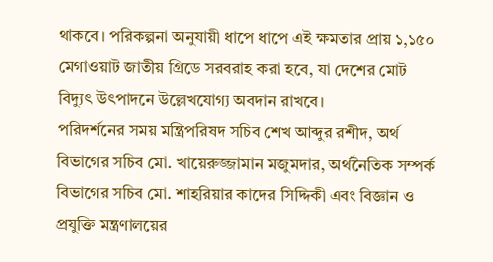থাকবে। পরিকল্পনা অনুযায়ী ধাপে ধাপে এই ক্ষমতার প্রায় ১,১৫০ মেগাওয়াট জাতীয় গ্রিডে সরবরাহ করা হবে, যা দেশের মোট বিদ্যুৎ উৎপাদনে উল্লেখযোগ্য অবদান রাখবে।
পরিদর্শনের সময় মন্ত্রিপরিষদ সচিব শেখ আব্দুর রশীদ, অর্থ বিভাগের সচিব মো. খায়েরুজ্জামান মজুমদার, অর্থনৈতিক সম্পর্ক বিভাগের সচিব মো. শাহরিয়ার কাদের সিদ্দিকী এবং বিজ্ঞান ও প্রযুক্তি মন্ত্রণালয়ের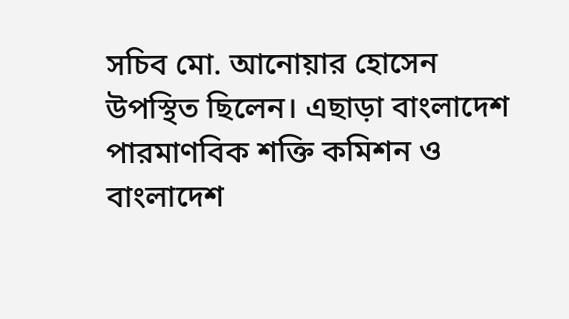সচিব মো. আনোয়ার হোসেন উপস্থিত ছিলেন। এছাড়া বাংলাদেশ পারমাণবিক শক্তি কমিশন ও বাংলাদেশ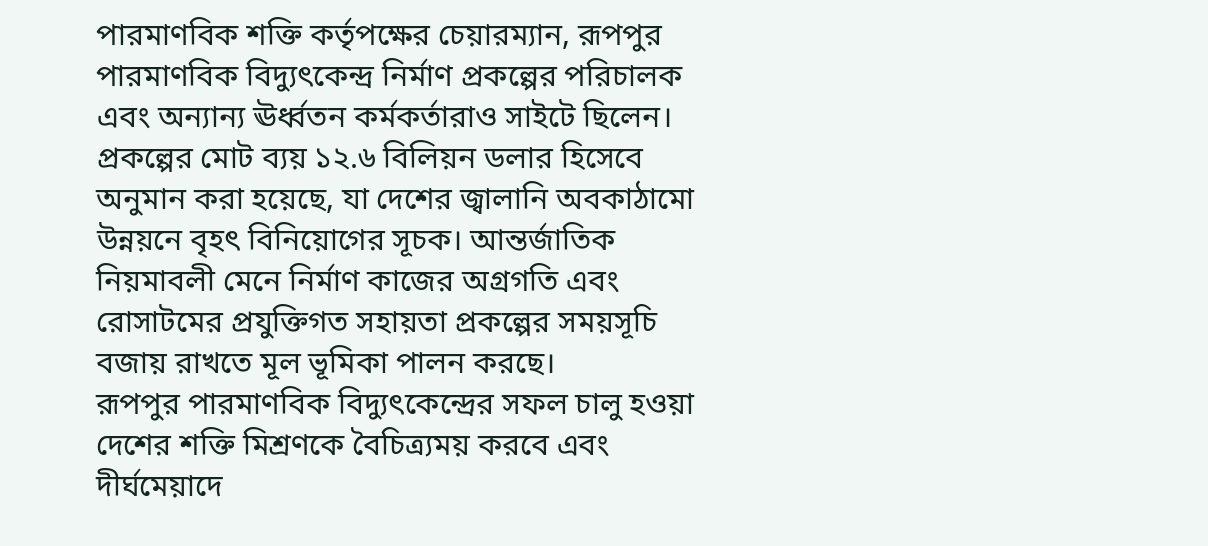পারমাণবিক শক্তি কর্তৃপক্ষের চেয়ারম্যান, রূপপুর পারমাণবিক বিদ্যুৎকেন্দ্র নির্মাণ প্রকল্পের পরিচালক এবং অন্যান্য ঊর্ধ্বতন কর্মকর্তারাও সাইটে ছিলেন।
প্রকল্পের মোট ব্যয় ১২.৬ বিলিয়ন ডলার হিসেবে অনুমান করা হয়েছে, যা দেশের জ্বালানি অবকাঠামো উন্নয়নে বৃহৎ বিনিয়োগের সূচক। আন্তর্জাতিক নিয়মাবলী মেনে নির্মাণ কাজের অগ্রগতি এবং রোসাটমের প্রযুক্তিগত সহায়তা প্রকল্পের সময়সূচি বজায় রাখতে মূল ভূমিকা পালন করছে।
রূপপুর পারমাণবিক বিদ্যুৎকেন্দ্রের সফল চালু হওয়া দেশের শক্তি মিশ্রণকে বৈচিত্র্যময় করবে এবং দীর্ঘমেয়াদে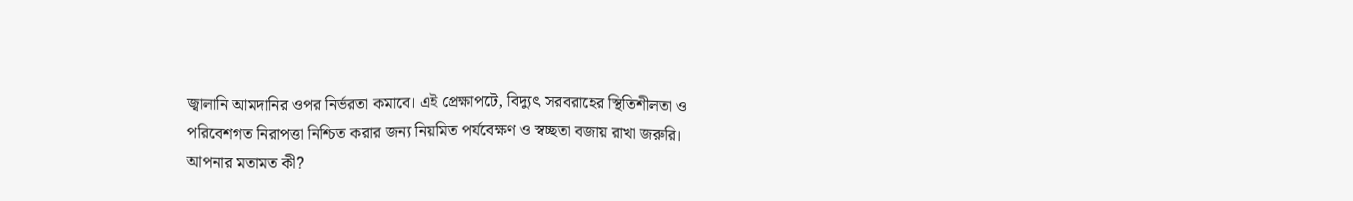জ্বালানি আমদানির ওপর নির্ভরতা কমাবে। এই প্রেক্ষাপটে, বিদ্যুৎ সরবরাহের স্থিতিশীলতা ও পরিবেশগত নিরাপত্তা নিশ্চিত করার জন্য নিয়মিত পর্যবেক্ষণ ও স্বচ্ছতা বজায় রাখা জরুরি।
আপনার মতামত কী?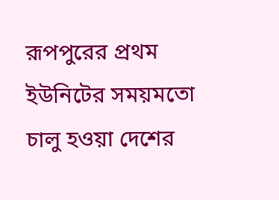রূপপুরের প্রথম ইউনিটের সময়মতো চালু হওয়া দেশের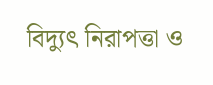বিদ্যুৎ নিরাপত্তা ও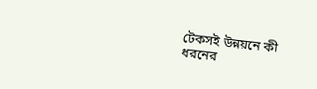টেকসই উন্নয়নে কী ধরনের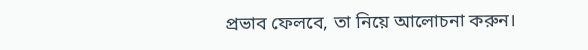প্রভাব ফেলবে, তা নিয়ে আলোচনা করুন।